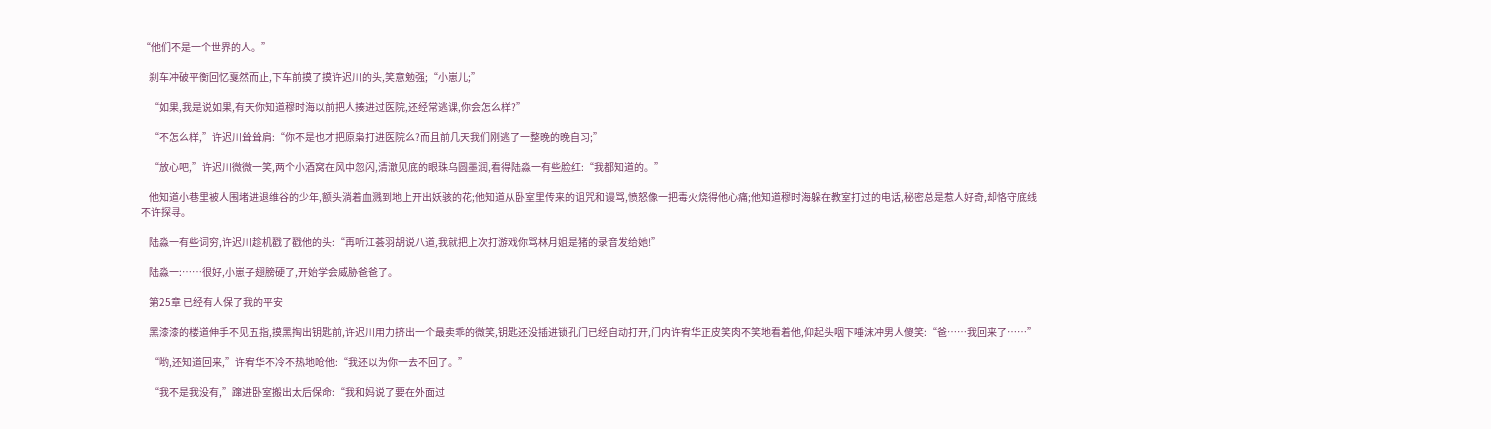“他们不是一个世界的人。”

    刹车冲破平衡回忆戛然而止,下车前摸了摸许迟川的头,笑意勉强;“小崽儿;”

    “如果,我是说如果,有天你知道穆时海以前把人揍进过医院,还经常逃课,你会怎么样?”

    “不怎么样,”许迟川耸耸肩:“你不是也才把原枭打进医院么?而且前几天我们刚逃了一整晚的晚自习;”

    “放心吧,”许迟川微微一笑,两个小酒窝在风中忽闪,清澈见底的眼珠乌圆墨润,看得陆淼一有些脸红:“我都知道的。”

    他知道小巷里被人围堵进退维谷的少年,额头淌着血溅到地上开出妖骇的花;他知道从卧室里传来的诅咒和谩骂,愤怒像一把毒火烧得他心痛;他知道穆时海躲在教室打过的电话,秘密总是惹人好奇,却恪守底线不许探寻。

    陆淼一有些词穷,许迟川趁机戳了戳他的头:“再听江荟羽胡说八道,我就把上次打游戏你骂林月姐是猪的录音发给她!”

    陆淼一:……很好,小崽子翅膀硬了,开始学会威胁爸爸了。

    第25章 已经有人保了我的平安

    黑漆漆的楼道伸手不见五指,摸黑掏出钥匙前,许迟川用力挤出一个最卖乖的微笑,钥匙还没插进锁孔门已经自动打开,门内许宥华正皮笑肉不笑地看着他,仰起头咽下唾沫冲男人傻笑:“爸……我回来了……”

    “哟,还知道回来,”许宥华不冷不热地呛他:“我还以为你一去不回了。”

    “我不是我没有,”蹿进卧室搬出太后保命:“我和妈说了要在外面过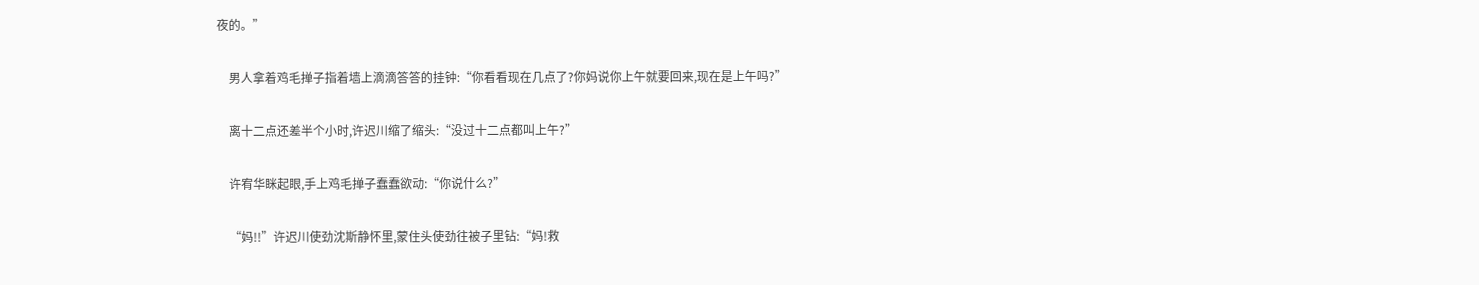夜的。”

    男人拿着鸡毛掸子指着墙上滴滴答答的挂钟:“你看看现在几点了?你妈说你上午就要回来,现在是上午吗?”

    离十二点还差半个小时,许迟川缩了缩头:“没过十二点都叫上午?”

    许宥华眯起眼,手上鸡毛掸子蠢蠢欲动:“你说什么?”

    “妈!!”许迟川使劲沈斯静怀里,蒙住头使劲往被子里钻:“妈!救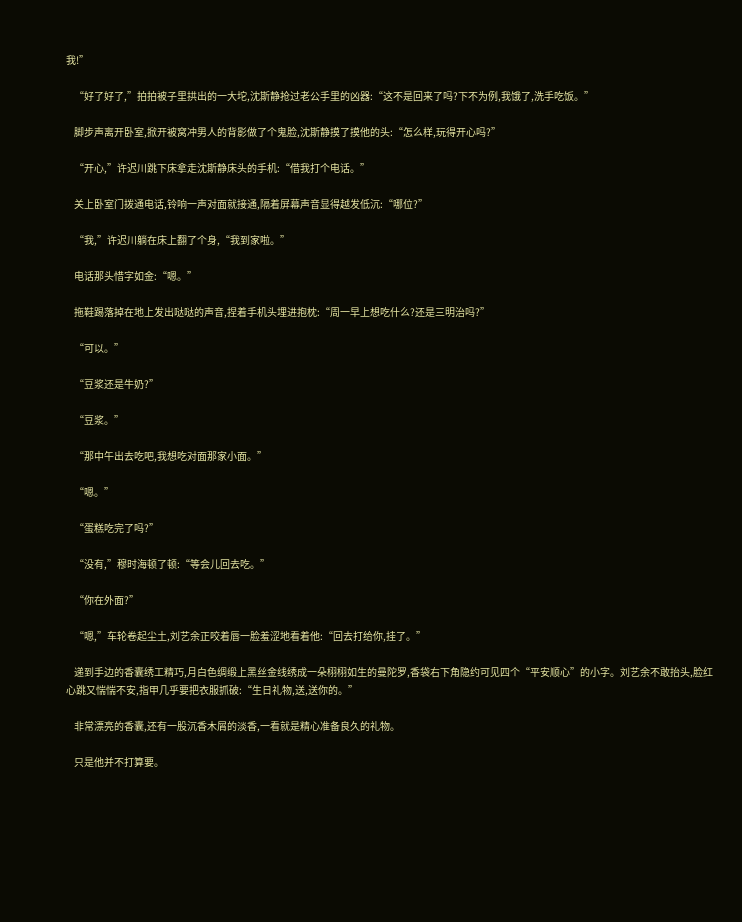我!”

    “好了好了,”拍拍被子里拱出的一大坨,沈斯静抢过老公手里的凶器:“这不是回来了吗?下不为例,我饿了,洗手吃饭。”

    脚步声离开卧室,掀开被窝冲男人的背影做了个鬼脸,沈斯静摸了摸他的头:“怎么样,玩得开心吗?”

    “开心,”许迟川跳下床拿走沈斯静床头的手机:“借我打个电话。”

    关上卧室门拨通电话,铃响一声对面就接通,隔着屏幕声音显得越发低沉:“哪位?”

    “我,”许迟川躺在床上翻了个身,“我到家啦。”

    电话那头惜字如金:“嗯。”

    拖鞋踢落掉在地上发出哒哒的声音,捏着手机头埋进抱枕:“周一早上想吃什么?还是三明治吗?”

    “可以。”

    “豆浆还是牛奶?”

    “豆浆。”

    “那中午出去吃吧,我想吃对面那家小面。”

    “嗯。”

    “蛋糕吃完了吗?”

    “没有,”穆时海顿了顿:“等会儿回去吃。”

    “你在外面?”

    “嗯,”车轮卷起尘土,刘艺余正咬着唇一脸羞涩地看着他:“回去打给你,挂了。”

    递到手边的香囊绣工精巧,月白色绸缎上黑丝金线绣成一朵栩栩如生的曼陀罗,香袋右下角隐约可见四个“平安顺心”的小字。刘艺余不敢抬头,脸红心跳又惴惴不安,指甲几乎要把衣服抓破:“生日礼物,送,送你的。”

    非常漂亮的香囊,还有一股沉香木屑的淡香,一看就是精心准备良久的礼物。

    只是他并不打算要。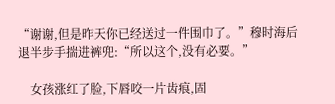“谢谢,但是昨天你已经送过一件围巾了。”穆时海后退半步手揣进裤兜:“所以这个,没有必要。”

    女孩涨红了脸,下唇咬一片齿痕,固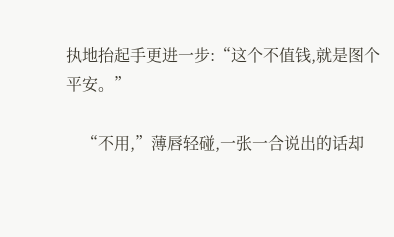执地抬起手更进一步:“这个不值钱,就是图个平安。”

    “不用,”薄唇轻碰,一张一合说出的话却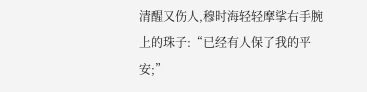清醒又伤人,穆时海轻轻摩挲右手腕上的珠子:“已经有人保了我的平安;”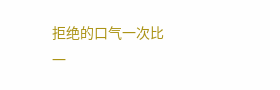拒绝的口气一次比一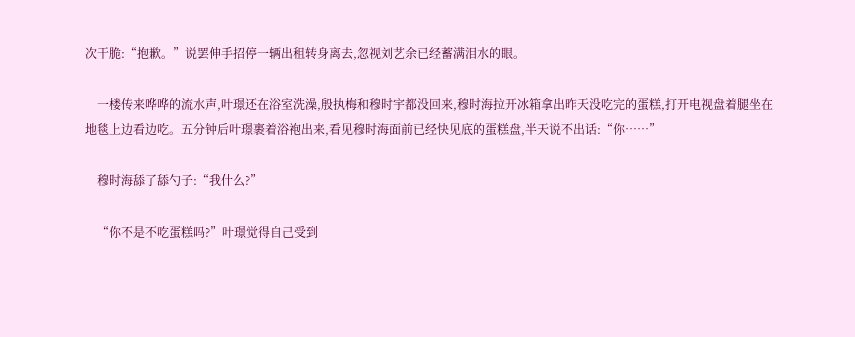次干脆:“抱歉。”说罢伸手招停一辆出租转身离去,忽视刘艺余已经蓄满泪水的眼。

    一楼传来哗哗的流水声,叶璟还在浴室洗澡,殷执梅和穆时宇都没回来,穆时海拉开冰箱拿出昨天没吃完的蛋糕,打开电视盘着腿坐在地毯上边看边吃。五分钟后叶璟裹着浴袍出来,看见穆时海面前已经快见底的蛋糕盘,半天说不出话:“你……”

    穆时海舔了舔勺子:“我什么?”

    “你不是不吃蛋糕吗?”叶璟觉得自己受到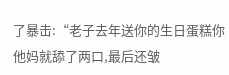了暴击:“老子去年送你的生日蛋糕你他妈就舔了两口,最后还皱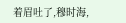着眉吐了,穆时海,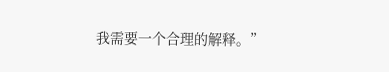我需要一个合理的解释。”